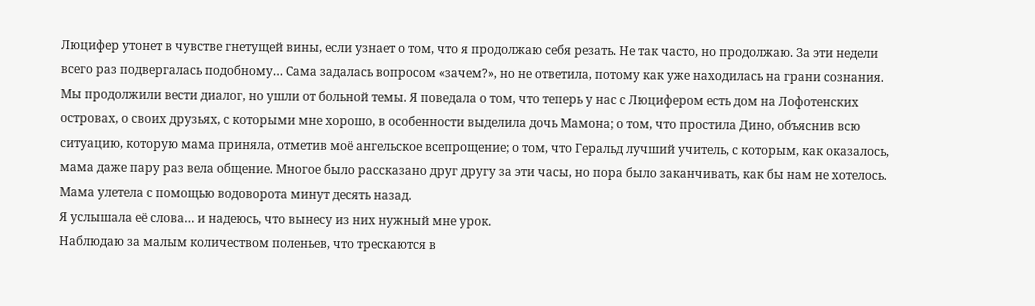Люцифер утонет в чувстве гнетущей вины, если узнает о том, что я продолжаю себя резать. Не так часто, но продолжаю. За эти недели всего раз подвергалась подобному… Сама задалась вопросом «зачем?», но не ответила, потому как уже находилась на грани сознания.
Мы продолжили вести диалог, но ушли от больной темы. Я поведала о том, что теперь у нас с Люцифером есть дом на Лофотенских островах, о своих друзьях, с которыми мне хорошо, в особенности выделила дочь Мамона; о том, что простила Дино, объяснив всю ситуацию, которую мама приняла, отметив моё ангельское всепрощение; о том, что Геральд лучший учитель, с которым, как оказалось, мама даже пару раз вела общение. Многое было рассказано друг другу за эти часы, но пора было заканчивать, как бы нам не хотелось.
Мама улетела с помощью водоворота минут десять назад.
Я услышала её слова… и надеюсь, что вынесу из них нужный мне урок.
Наблюдаю за малым количеством поленьев, что трескаются в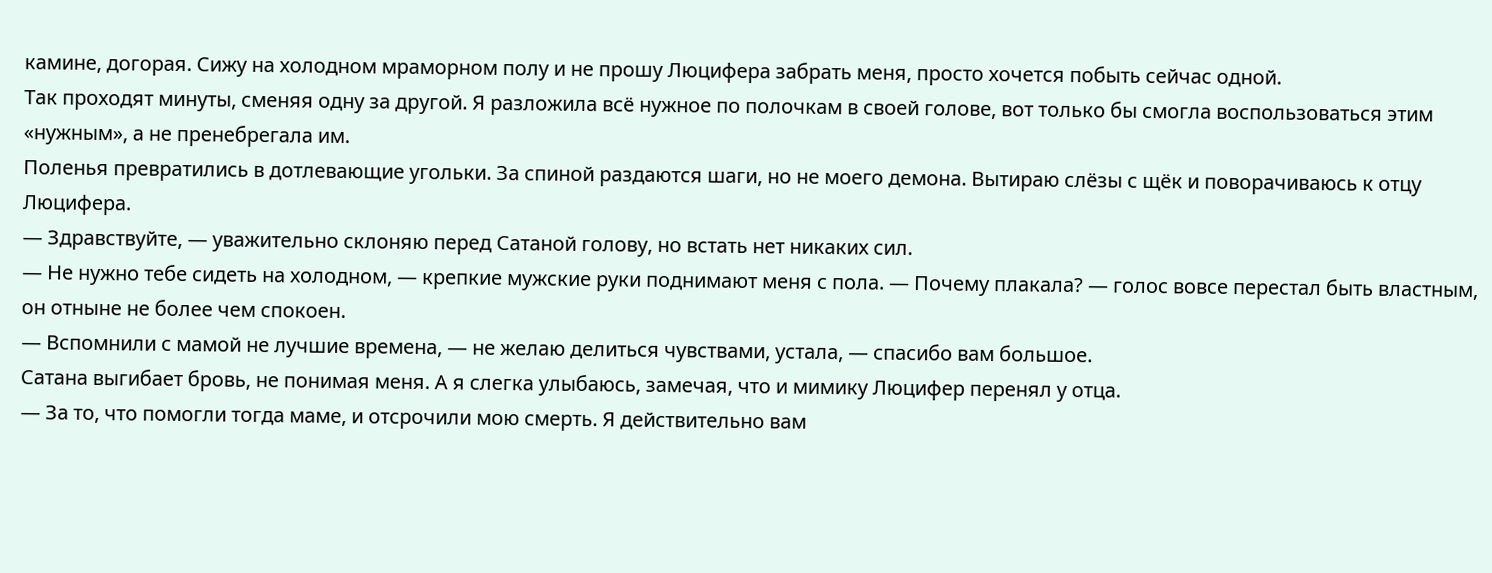камине, догорая. Сижу на холодном мраморном полу и не прошу Люцифера забрать меня, просто хочется побыть сейчас одной.
Так проходят минуты, сменяя одну за другой. Я разложила всё нужное по полочкам в своей голове, вот только бы смогла воспользоваться этим «нужным», а не пренебрегала им.
Поленья превратились в дотлевающие угольки. За спиной раздаются шаги, но не моего демона. Вытираю слёзы с щёк и поворачиваюсь к отцу Люцифера.
— Здравствуйте, — уважительно склоняю перед Сатаной голову, но встать нет никаких сил.
— Не нужно тебе сидеть на холодном, — крепкие мужские руки поднимают меня с пола. — Почему плакала? — голос вовсе перестал быть властным, он отныне не более чем спокоен.
— Вспомнили с мамой не лучшие времена, — не желаю делиться чувствами, устала, — спасибо вам большое.
Сатана выгибает бровь, не понимая меня. А я слегка улыбаюсь, замечая, что и мимику Люцифер перенял у отца.
— За то, что помогли тогда маме, и отсрочили мою смерть. Я действительно вам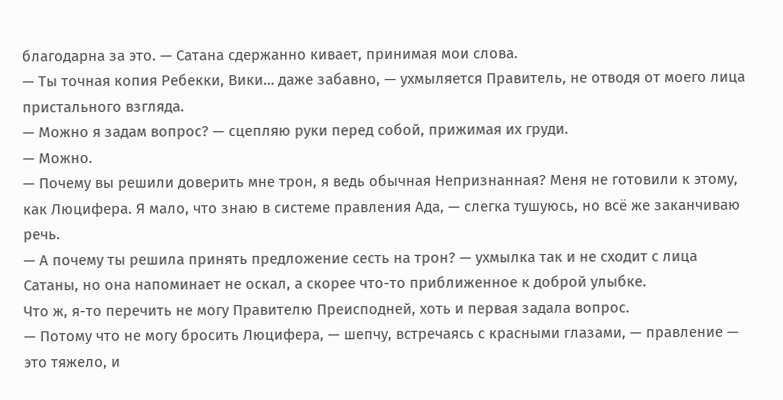благодарна за это. — Сатана сдержанно кивает, принимая мои слова.
— Ты точная копия Ребекки, Вики… даже забавно, — ухмыляется Правитель, не отводя от моего лица пристального взгляда.
— Можно я задам вопрос? — сцепляю руки перед собой, прижимая их груди.
— Можно.
— Почему вы решили доверить мне трон, я ведь обычная Непризнанная? Меня не готовили к этому, как Люцифера. Я мало, что знаю в системе правления Ада, — слегка тушуюсь, но всё же заканчиваю речь.
— А почему ты решила принять предложение сесть на трон? — ухмылка так и не сходит с лица Сатаны, но она напоминает не оскал, а скорее что-то приближенное к доброй улыбке.
Что ж, я-то перечить не могу Правителю Преисподней, хоть и первая задала вопрос.
— Потому что не могу бросить Люцифера, — шепчу, встречаясь с красными глазами, — правление — это тяжело, и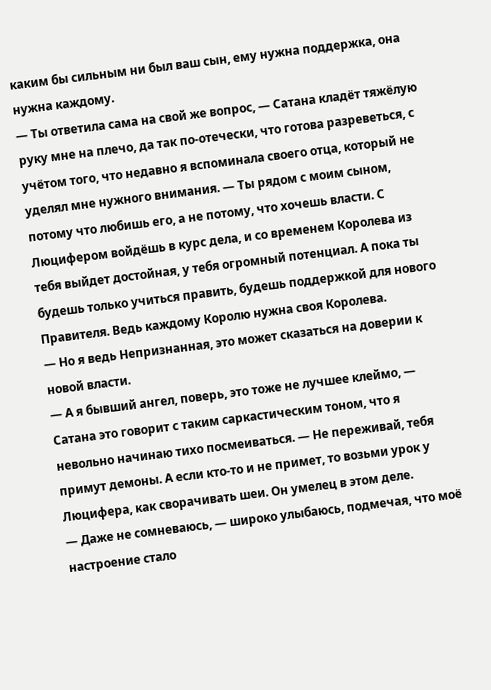каким бы сильным ни был ваш сын, ему нужна поддержка, она нужна каждому.
— Ты ответила сама на свой же вопрос, — Сатана кладёт тяжёлую руку мне на плечо, да так по-отечески, что готова разреветься, с учётом того, что недавно я вспоминала своего отца, который не уделял мне нужного внимания. — Ты рядом с моим сыном, потому что любишь его, а не потому, что хочешь власти. С Люцифером войдёшь в курс дела, и со временем Королева из тебя выйдет достойная, у тебя огромный потенциал. А пока ты будешь только учиться править, будешь поддержкой для нового Правителя. Ведь каждому Королю нужна своя Королева.
— Но я ведь Непризнанная, это может сказаться на доверии к новой власти.
— А я бывший ангел, поверь, это тоже не лучшее клеймо, — Сатана это говорит с таким саркастическим тоном, что я невольно начинаю тихо посмеиваться. — Не переживай, тебя примут демоны. А если кто-то и не примет, то возьми урок у Люцифера, как сворачивать шеи. Он умелец в этом деле.
— Даже не сомневаюсь, — широко улыбаюсь, подмечая, что моё настроение стало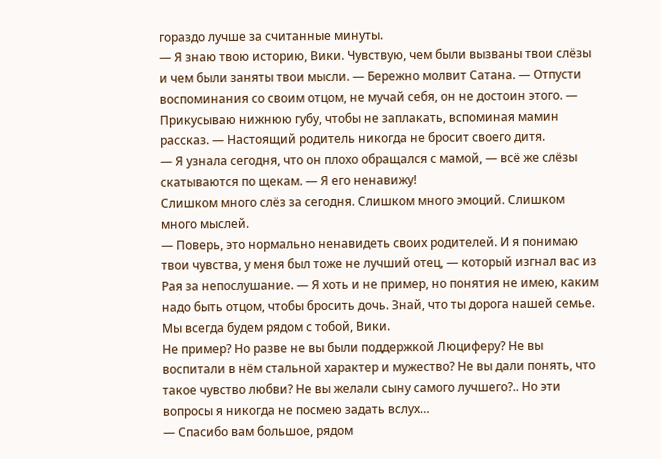гораздо лучше за считанные минуты.
— Я знаю твою историю, Вики. Чувствую, чем были вызваны твои слёзы и чем были заняты твои мысли. — Бережно молвит Сатана. — Отпусти воспоминания со своим отцом, не мучай себя, он не достоин этого. — Прикусываю нижнюю губу, чтобы не заплакать, вспоминая мамин рассказ. — Настоящий родитель никогда не бросит своего дитя.
— Я узнала сегодня, что он плохо обращался с мамой, — всё же слёзы скатываются по щекам. — Я его ненавижу!
Слишком много слёз за сегодня. Слишком много эмоций. Слишком много мыслей.
— Поверь, это нормально ненавидеть своих родителей. И я понимаю твои чувства, у меня был тоже не лучший отец, — который изгнал вас из Рая за непослушание. — Я хоть и не пример, но понятия не имею, каким надо быть отцом, чтобы бросить дочь. Знай, что ты дорога нашей семье. Мы всегда будем рядом с тобой, Вики.
Не пример? Но разве не вы были поддержкой Люциферу? Не вы воспитали в нём стальной характер и мужество? Не вы дали понять, что такое чувство любви? Не вы желали сыну самого лучшего?.. Но эти вопросы я никогда не посмею задать вслух…
— Спасибо вам большое, рядом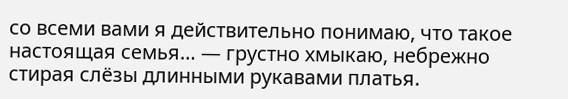со всеми вами я действительно понимаю, что такое настоящая семья… — грустно хмыкаю, небрежно стирая слёзы длинными рукавами платья.